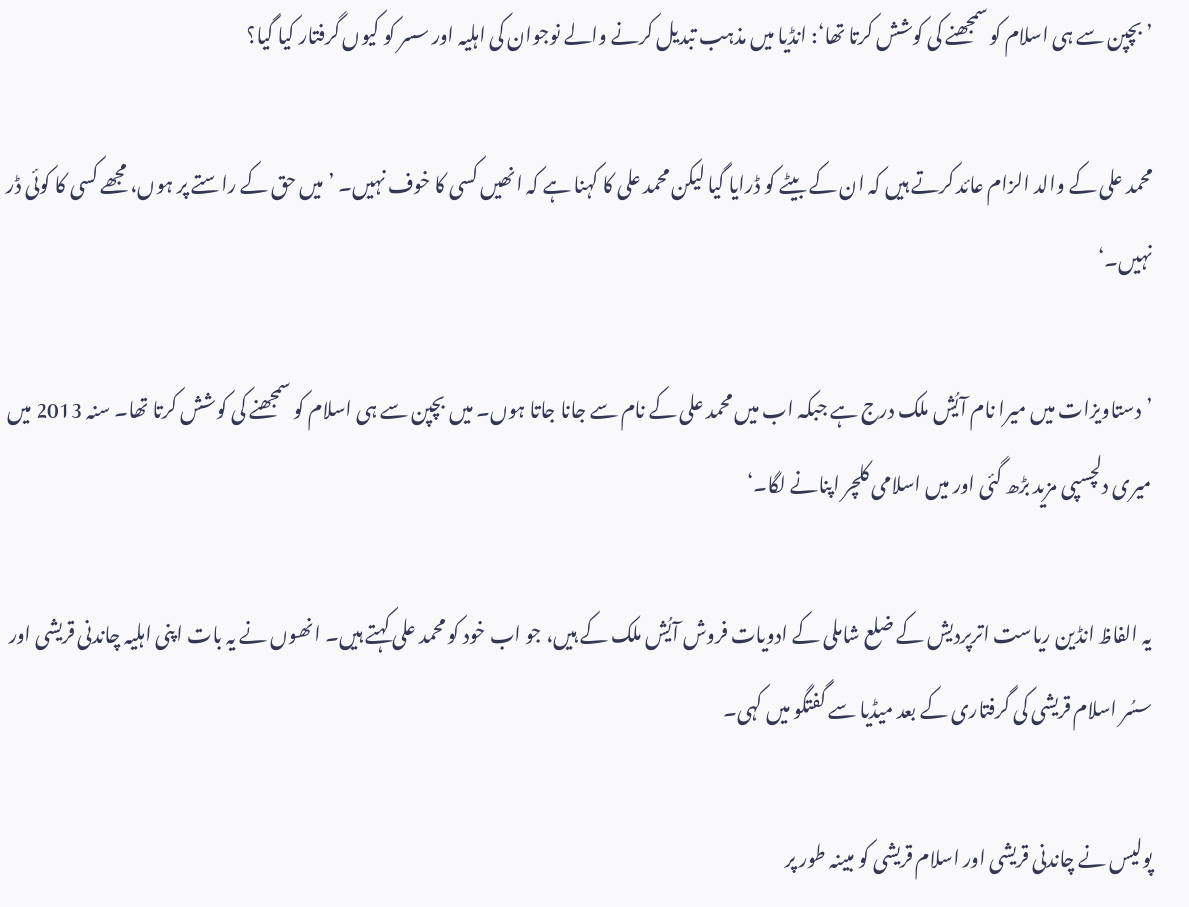’بچپن سے ہی اسلام کو سمجھنے کی کوشش کرتا تھا‘: انڈیا میں مذہب تبدیل کرنے والے نوجوان کی اہلیہ اور سسر کو کیوں گرفتار کیا گیا؟

محمد علی کے والد الزام عائد کرتے ہیں کہ ان کے بیٹے کو ڈرایا گیا لیکن محمد علی کا کہنا ہے کہ انھیں کسی کا خوف نہیں۔ ’میں حق کے راستے پر ہوں، مجھے کسی کا کوئی ڈر نہیں۔‘

’دستاویزات میں میرا نام آیُش ملک درج ہے جبکہ اب میں محمد علی کے نام سے جانا جاتا ہوں۔ میں بچپن سے ہی اسلام کو سمجھنے کی کوشش کرتا تھا۔ سنہ 2013 میں میری دلچسپی مزید بڑھ گئی اور میں اسلامی کلچر اپنانے لگا۔‘

یہ الفاظ انڈین ریاست اترپردیش کے ضلع شاملی کے ادویات فروش آیُش ملک کے ہیں، جو اب خود کو محمد علی کہتے ہیں۔ انھوں نے یہ بات اپنی اہلیہ چاندنی قریشی اور سسُر اسلام قریشی کی گرفتاری کے بعد میڈیا سے گفتگو میں کہی۔

پولیس نے چاندنی قریشی اور اسلام قریشی کو مبینہ طور پر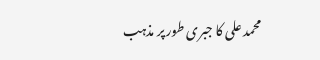محمد علی کا جبری طور پر مذہب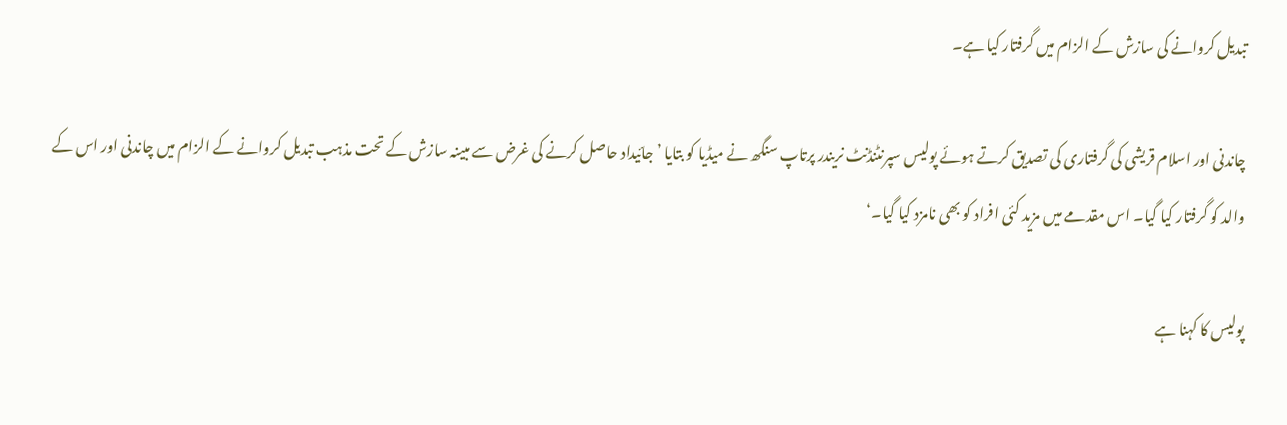تبدیل کروانے کی سازش کے الزام میں گرفتار کیا ہے۔

چاندنی اور اسلام قریشی کی گرفتاری کی تصدیق کرتے ہوئے پولیس سپرنٹنڈنٹ نریندر پرتاپ سنگھ نے میڈیا کو بتایا ’جائیداد حاصل کرنے کی غرض سے مبینہ سازش کے تحت مذہب تبدیل کروانے کے الزام میں چاندنی اور اس کے والد کو گرفتار کیا گیا۔ اس مقدمے میں مزید کئی افراد کو بھی نامزد کیا گیا۔‘

پولیس کا کہنا ہے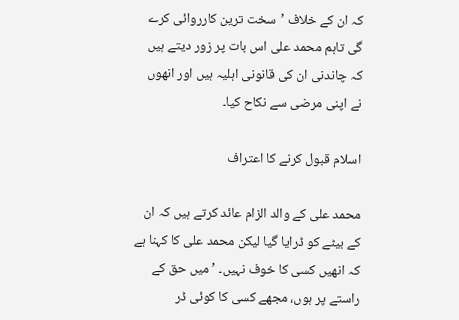کہ ان کے خلاف ’سخت ترین کارروائی کرے گی تاہم محمد علی اس بات پر زور دیتے ہیں کہ چاندنی ان کی قانونی اہلیہ ہیں اور انھوں نے اپنی مرضی سے نکاح کیا۔

اسلام قبول کرنے کا اعتراف

محمد علی کے والد الزام عائد کرتے ہیں کہ ان کے بیٹے کو ڈرایا گیا لیکن محمد علی کا کہنا ہے کہ انھیں کسی کا خوف نہیں۔ ’میں حق کے راستے پر ہوں، مجھے کسی کا کوئی ڈر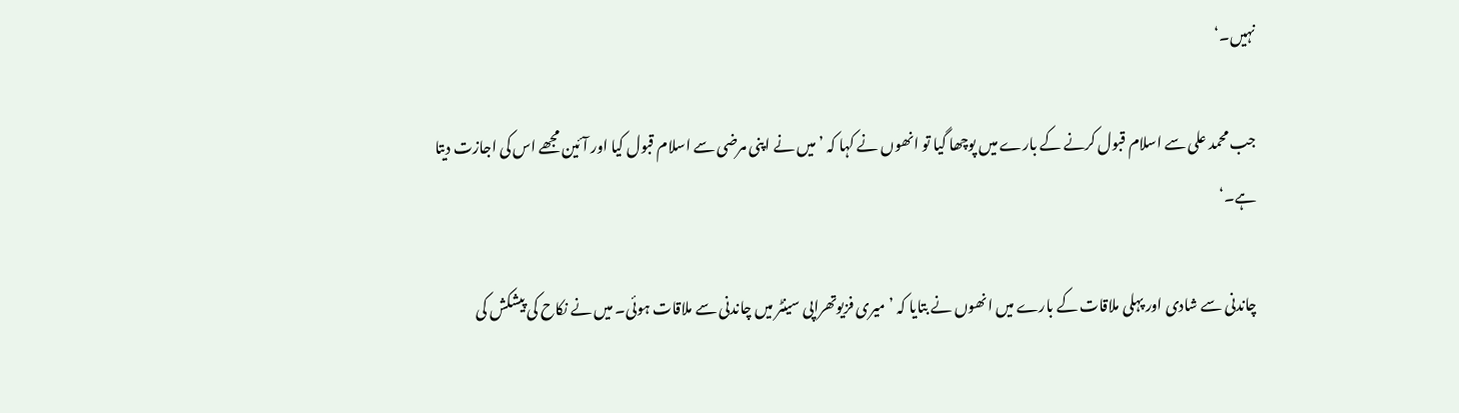نہیں۔‘

جب محمد علی سے اسلام قبول کرنے کے بارے میں پوچھا گیا تو انھوں نے کہا کہ ’میں نے اپنی مرضی سے اسلام قبول کیا اور آئین مجھے اس کی اجازت دیتا ہے۔‘

چاندنی سے شادی اور پہلی ملاقات کے بارے میں انھوں نے بتایا کہ ’میری فزیوتھراپی سینٹر میں چاندنی سے ملاقات ہوئی۔ میں نے نکاح کی پیشکش کی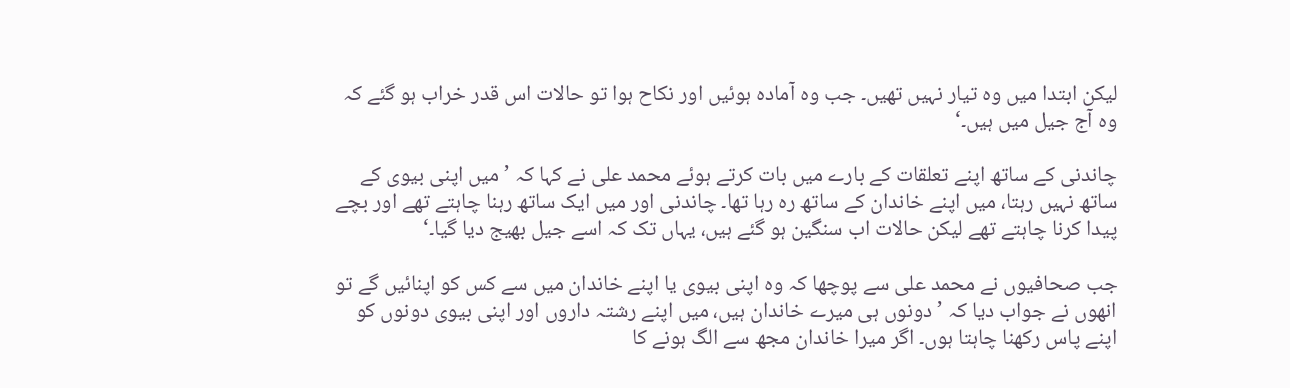لیکن ابتدا میں وہ تیار نہیں تھیں۔ جب وہ آمادہ ہوئیں اور نکاح ہوا تو حالات اس قدر خراب ہو گئے کہ وہ آج جیل میں ہیں۔‘

چاندنی کے ساتھ اپنے تعلقات کے بارے میں بات کرتے ہوئے محمد علی نے کہا کہ ’میں اپنی بیوی کے ساتھ نہیں رہتا، میں اپنے خاندان کے ساتھ رہ رہا تھا۔ چاندنی اور میں ایک ساتھ رہنا چاہتے تھے اور بچے پیدا کرنا چاہتے تھے لیکن حالات اب سنگین ہو گئے ہیں، یہاں تک کہ اسے جیل بھیج دیا گیا۔‘

جب صحافیوں نے محمد علی سے پوچھا کہ وہ اپنی بیوی یا اپنے خاندان میں سے کس کو اپنائیں گے تو انھوں نے جواب دیا کہ ’دونوں ہی میرے خاندان ہیں، میں اپنے رشتہ داروں اور اپنی بیوی دونوں کو اپنے پاس رکھنا چاہتا ہوں۔ اگر میرا خاندان مجھ سے الگ ہونے کا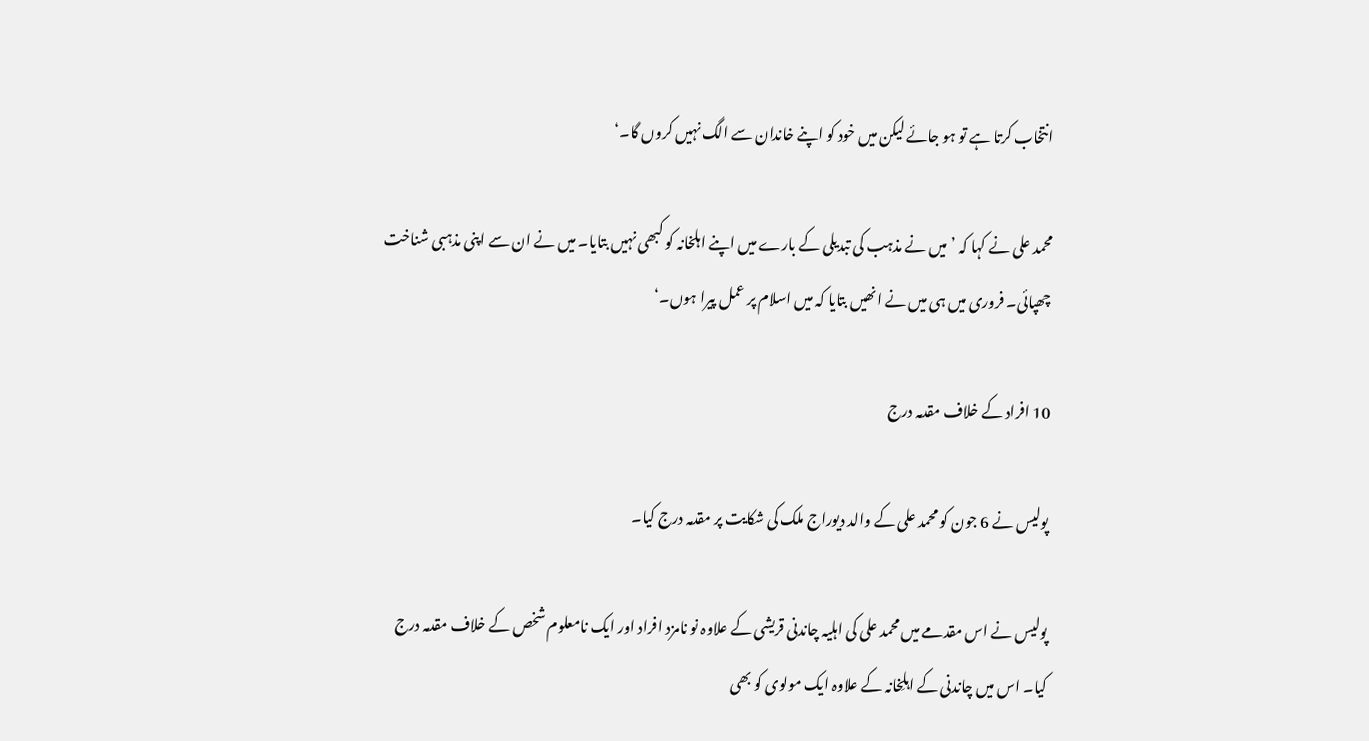انتخاب کرتا ہے تو ہو جائے لیکن میں خود کو اپنے خاندان سے الگ نہیں کروں گا۔‘

محمد علی نے کہا کہ ’میں نے مذہب کی تبدیلی کے بارے میں اپنے اہلخانہ کو کبھی نہیں بتایا۔ میں نے ان سے اپنی مذہبی شناخت چھپائی۔ فروری میں ہی میں نے انھیں بتایا کہ میں اسلام پر عمل پیرا ہوں۔‘

10 افراد کے خلاف مقدمہ درج

پولیس نے 6 جون کو محمد علی کے والد دیوراج ملک کی شکایت پر مقدمہ درج کیا۔

پولیس نے اس مقدمے میں محمد علی کی اہلیہ چاندنی قریشی کے علاوہ نو نامزد افراد اور ایک نامعلوم شخص کے خلاف مقدمہ درج کیا۔ اس میں چاندنی کے اہلِخانہ کے علاوہ ایک مولوی کو بھی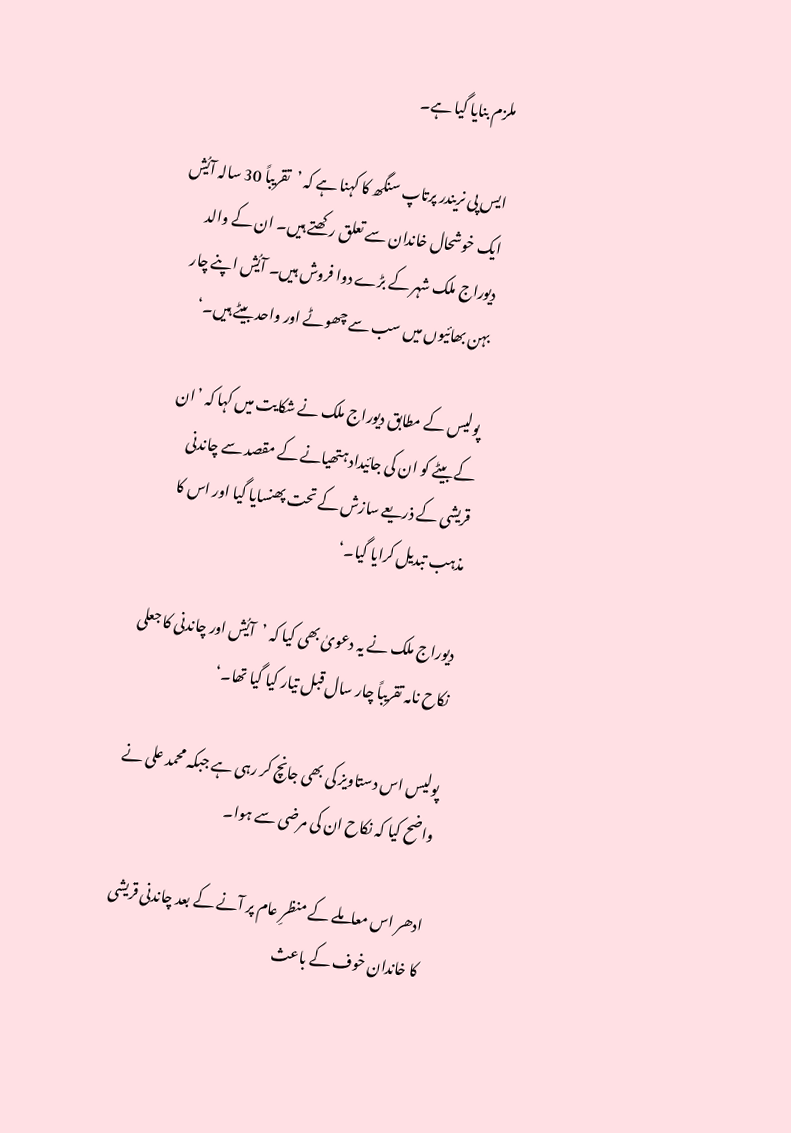ملزم بنایا گیا ہے۔

ایس پی نریندر پرتاپ سنگھ کا کہنا ہے کہ ’تقریباً 30 سالہ آیُش ایک خوشحال خاندان سے تعلق رکھتے ہیں۔ ان کے والد دیوراج ملک شہر کے بڑے دوا فروش ہیں۔ آیُش اپنے چار بہن بھائیوں میں سب سے چھوٹے اور واحد بیٹے ہیں۔‘

پولیس کے مطابق دیوراج ملک نے شکایت میں کہا کہ ’ان کے بیٹے کو ان کی جائیداد ہتھیانے کے مقصد سے چاندنی قریشی کے ذریعے سازش کے تحت پھنسایا گیا اور اس کا مذہب تبدیل کرایا گیا۔‘

دیوراج ملک نے یہ دعویٰ بھی کیا کہ ’آیُش اور چاندنی کا جعلی نکاح نامہ تقریباً چار سال قبل تیار کیا گیا تھا۔‘

پولیس اس دستاویز کی بھی جانچ کر رہی ہے جبکہ محمد علی نے واضح کیا کہ نکاح ان کی مرضی سے ہوا۔

ادھر اس معاملے کے منظرِ عام پر آنے کے بعد چاندنی قریشی کا خاندان خوف کے باعث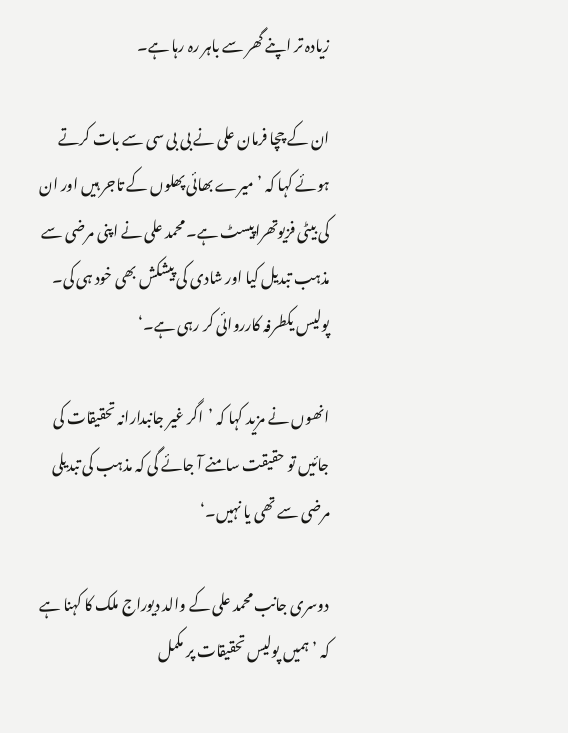زیادہ تر اپنے گھر سے باہر رہ رہا ہے۔

ان کے چچا فرمان علی نے بی بی سی سے بات کرتے ہوئے کہا کہ ’میرے بھائی پھلوں کے تاجر ہیں اور ان کی بیٹی فزیوتھراپیسٹ ہے۔ محمد علی نے اپنی مرضی سے مذہب تبدیل کیا اور شادی کی پیشکش بھی خود ہی کی۔ پولیس یکطرفہ کارروائی کر رہی ہے۔‘

انھوں نے مزید کہا کہ ’اگر غیر جانبدارانہ تحقیقات کی جائیں تو حقیقت سامنے آ جائے گی کہ مذہب کی تبدیلی مرضی سے تھی یا نہیں۔‘

دوسری جانب محمد علی کے والد دیوراج ملک کا کہنا ہے کہ ’ہمیں پولیس تحقیقات پر مکمل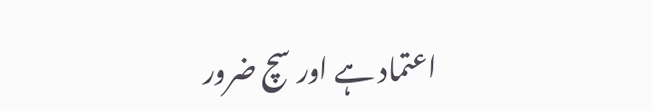اعتماد ہے اور سچ ضرور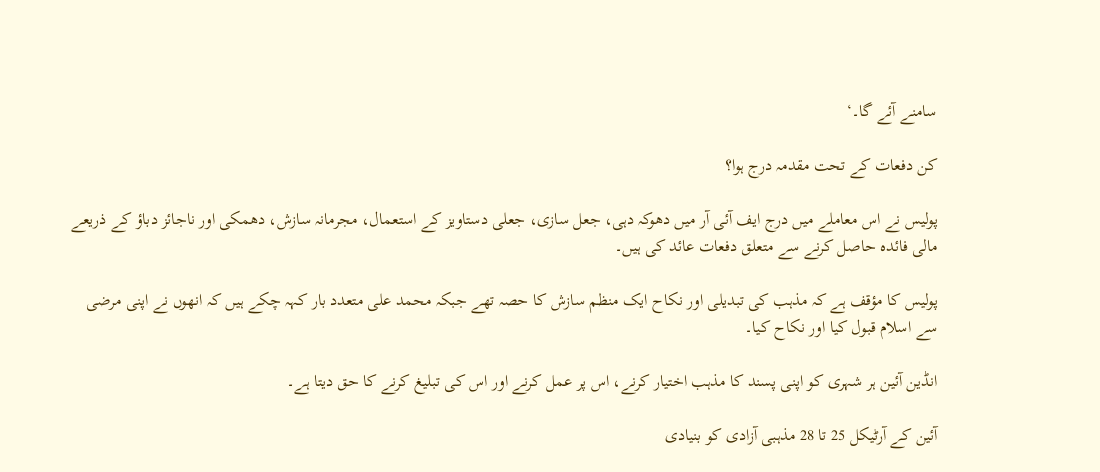سامنے آئے گا۔‘

کن دفعات کے تحت مقدمہ درج ہوا؟

پولیس نے اس معاملے میں درج ایف آئی آر میں دھوکہ دہی، جعل سازی، جعلی دستاویز کے استعمال، مجرمانہ سازش، دھمکی اور ناجائز دباؤ کے ذریعے مالی فائدہ حاصل کرنے سے متعلق دفعات عائد کی ہیں۔

پولیس کا مؤقف ہے کہ مذہب کی تبدیلی اور نکاح ایک منظم سازش کا حصہ تھے جبکہ محمد علی متعدد بار کہہ چکے ہیں کہ انھوں نے اپنی مرضی سے اسلام قبول کیا اور نکاح کیا۔

انڈین آئین ہر شہری کو اپنی پسند کا مذہب اختیار کرنے، اس پر عمل کرنے اور اس کی تبلیغ کرنے کا حق دیتا ہے۔

آئین کے آرٹیکل 25 تا 28 مذہبی آزادی کو بنیادی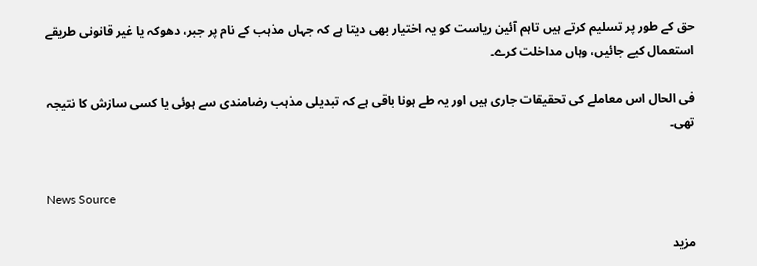حق کے طور پر تسلیم کرتے ہیں تاہم آئین ریاست کو یہ اختیار بھی دیتا ہے کہ جہاں مذہب کے نام پر جبر، دھوکہ یا غیر قانونی طریقے استعمال کیے جائیں، وہاں مداخلت کرے۔

فی الحال اس معاملے کی تحقیقات جاری ہیں اور یہ طے ہونا باقی ہے کہ تبدیلی مذہب رضامندی سے ہوئی یا کسی سازش کا نتیجہ تھی۔


News Source

مزید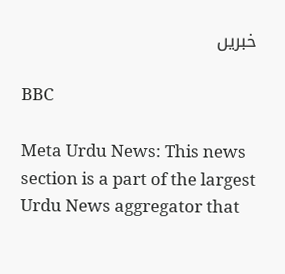خبریں

BBC

Meta Urdu News: This news section is a part of the largest Urdu News aggregator that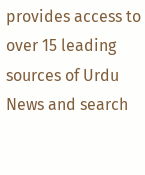provides access to over 15 leading sources of Urdu News and search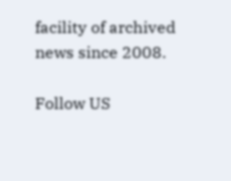facility of archived news since 2008.

Follow US